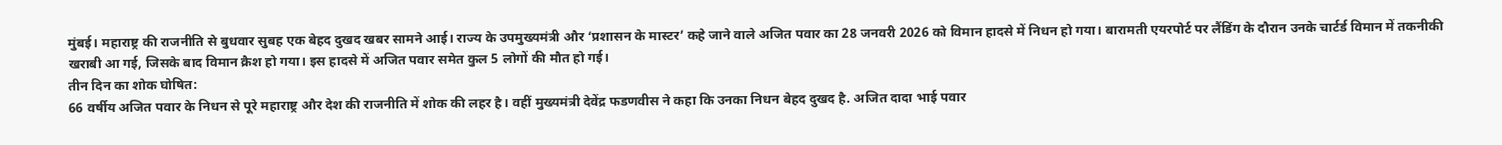मुंबई। महाराष्ट्र की राजनीति से बुधवार सुबह एक बेहद दुखद खबर सामने आई। राज्य के उपमुख्यमंत्री और ‘प्रशासन के मास्टर’ कहे जाने वाले अजित पवार का 28 जनवरी 2026 को विमान हादसे में निधन हो गया। बारामती एयरपोर्ट पर लैंडिंग के दौरान उनके चार्टर्ड विमान में तकनीकी खराबी आ गई, जिसके बाद विमान क्रैश हो गया। इस हादसे में अजित पवार समेत कुल 5 लोगों की मौत हो गई।
तीन दिन का शोक घोषित:
66 वर्षीय अजित पवार के निधन से पूरे महाराष्ट्र और देश की राजनीति में शोक की लहर है। वहीं मुख्यमंत्री देवेंद्र फडणवीस ने कहा कि उनका निधन बेहद दुखद है. अजित दादा भाई पवार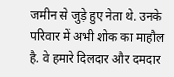जमीन से जुड़े हुए नेता थे. उनके परिवार में अभी शोक का माहौल है. वे हमारे दिलदार और दमदार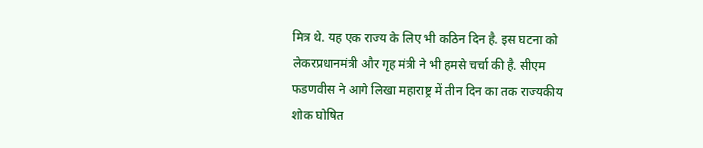मित्र थे. यह एक राज्य के लिए भी कठिन दिन है. इस घटना को लेकरप्रधानमंत्री और गृह मंत्री ने भी हमसे चर्चा की है. सीएम फडणवीस ने आगे लिखा महाराष्ट्र में तीन दिन का तक राज्यकीय शोक घोषित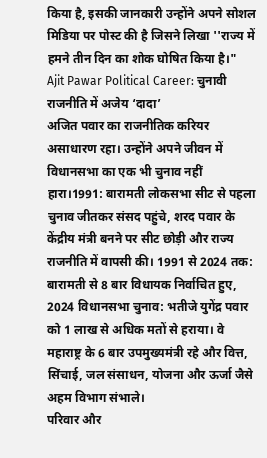किया है, इसकी जानकारी उन्होंने अपने सोशल मिडिया पर पोस्ट की है जिसने लिखा ''राज्य में हमने तीन दिन का शोक घोषित किया है।"
Ajit Pawar Political Career: चुनावी राजनीति में अजेय ‘दादा’
अजित पवार का राजनीतिक करियर असाधारण रहा। उन्होंने अपने जीवन में विधानसभा का एक भी चुनाव नहीं हारा।1991: बारामती लोकसभा सीट से पहला चुनाव जीतकर संसद पहुंचे, शरद पवार के केंद्रीय मंत्री बनने पर सीट छोड़ी और राज्य राजनीति में वापसी की। 1991 से 2024 तक: बारामती से 8 बार विधायक निर्वाचित हुए, 2024 विधानसभा चुनाव: भतीजे युगेंद्र पवार को 1 लाख से अधिक मतों से हराया। वे महाराष्ट्र के 6 बार उपमुख्यमंत्री रहे और वित्त, सिंचाई, जल संसाधन, योजना और ऊर्जा जैसे अहम विभाग संभाले।
परिवार और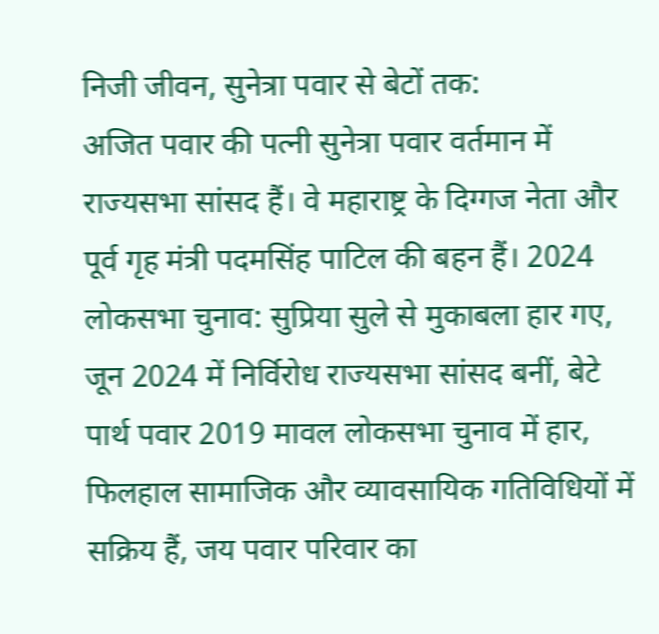निजी जीवन, सुनेत्रा पवार से बेटों तक:
अजित पवार की पत्नी सुनेत्रा पवार वर्तमान में राज्यसभा सांसद हैं। वे महाराष्ट्र के दिग्गज नेता और पूर्व गृह मंत्री पदमसिंह पाटिल की बहन हैं। 2024 लोकसभा चुनाव: सुप्रिया सुले से मुकाबला हार गए, जून 2024 में निर्विरोध राज्यसभा सांसद बनीं, बेटे पार्थ पवार 2019 मावल लोकसभा चुनाव में हार, फिलहाल सामाजिक और व्यावसायिक गतिविधियों में सक्रिय हैं, जय पवार परिवार का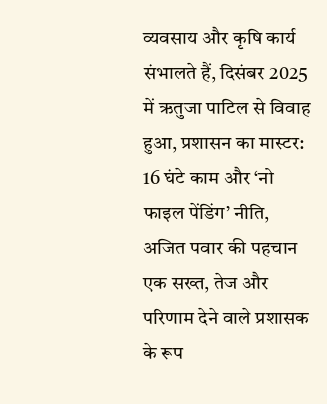व्यवसाय और कृषि कार्य संभालते हैं, दिसंबर 2025 में ऋतुजा पाटिल से विवाह हुआ, प्रशासन का मास्टर: 16 घंटे काम और ‘नो फाइल पेंडिंग’ नीति, अजित पवार की पहचान एक सख्त, तेज और परिणाम देने वाले प्रशासक के रूप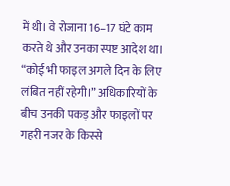में थी। वे रोजाना 16–17 घंटे काम करते थे और उनका स्पष्ट आदेश था। “कोई भी फाइल अगले दिन के लिए लंबित नहीं रहेगी।” अधिकारियों के बीच उनकी पकड़ और फाइलों पर गहरी नजर के किस्से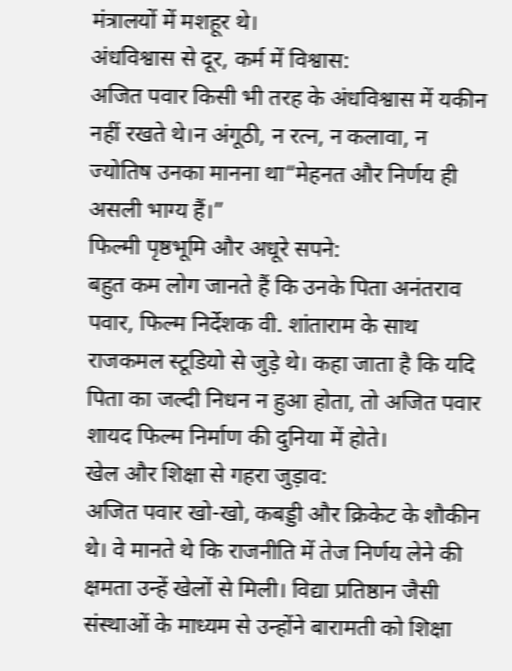मंत्रालयों में मशहूर थे।
अंधविश्वास से दूर, कर्म में विश्वास:
अजित पवार किसी भी तरह के अंधविश्वास में यकीन नहीं रखते थे।न अंगूठी, न रत्न, न कलावा, न ज्योतिष उनका मानना था“मेहनत और निर्णय ही असली भाग्य हैं।”
फिल्मी पृष्ठभूमि और अधूरे सपने:
बहुत कम लोग जानते हैं कि उनके पिता अनंतराव पवार, फिल्म निर्देशक वी. शांताराम के साथ राजकमल स्टूडियो से जुड़े थे। कहा जाता है कि यदि पिता का जल्दी निधन न हुआ होता, तो अजित पवार शायद फिल्म निर्माण की दुनिया में होते।
खेल और शिक्षा से गहरा जुड़ाव:
अजित पवार खो-खो, कबड्डी और क्रिकेट के शौकीन थे। वे मानते थे कि राजनीति में तेज निर्णय लेने की क्षमता उन्हें खेलों से मिली। विद्या प्रतिष्ठान जैसी संस्थाओं के माध्यम से उन्होंने बारामती को शिक्षा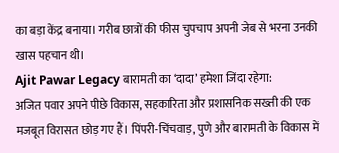का बड़ा केंद्र बनाया। गरीब छात्रों की फीस चुपचाप अपनी जेब से भरना उनकी खास पहचान थी।
Ajit Pawar Legacy बारामती का ‘दादा’ हमेशा जिंदा रहेगा:
अजित पवार अपने पीछे विकास, सहकारिता और प्रशासनिक सख्ती की एक मजबूत विरासत छोड़ गए हैं। पिंपरी-चिंचवाड़, पुणे और बारामती के विकास में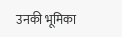उनकी भूमिका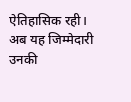ऐतिहासिक रही। अब यह जिम्मेदारी उनकी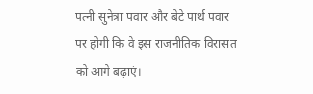पत्नी सुनेत्रा पवार और बेटे पार्थ पवार पर होगी कि वे इस राजनीतिक विरासत को आगे बढ़ाएं।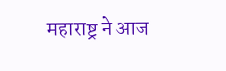महाराष्ट्र ने आज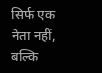सिर्फ एक नेता नहीं, बल्कि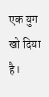एक युग खो दिया है।